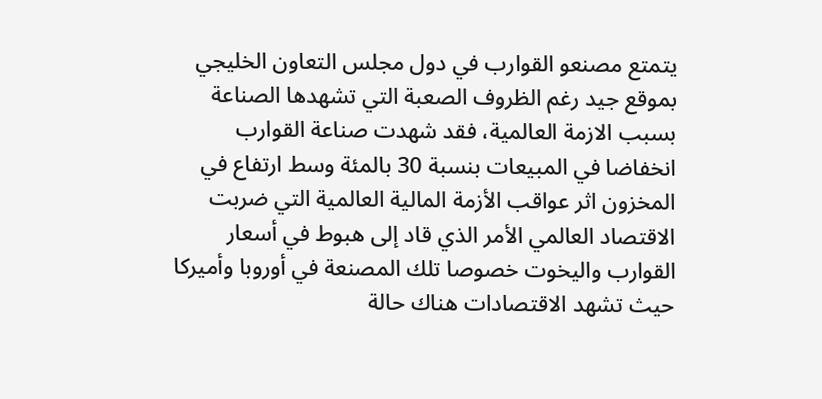يتمتع مصنعو القوارب في دول مجلس التعاون الخليجي بموقع جيد رغم الظروف الصعبة التي تشهدها الصناعة بسبب الازمة العالمية، فقد شهدت صناعة القوارب انخفاضا في المبيعات بنسبة 30 بالمئة وسط ارتفاع في المخزون اثر عواقب الأزمة المالية العالمية التي ضربت الاقتصاد العالمي الأمر الذي قاد إلى هبوط في أسعار القوارب واليخوت خصوصا تلك المصنعة في أوروبا وأميركا حيث تشهد الاقتصادات هناك حالة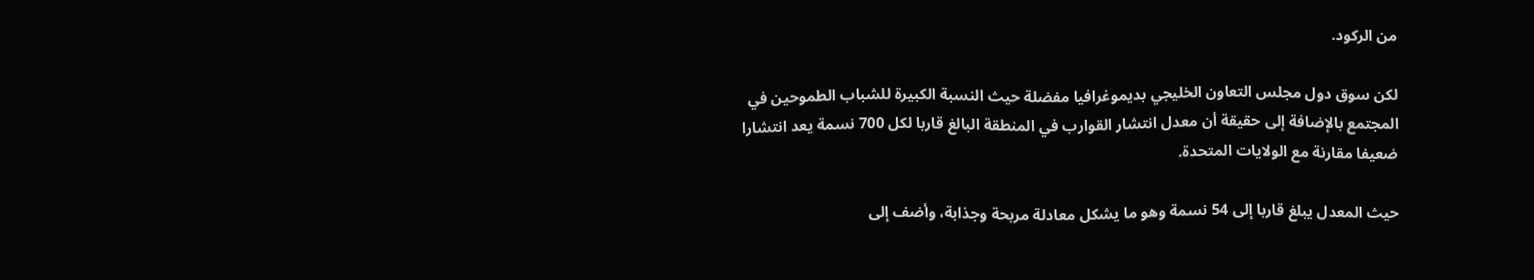من الركود.

لكن سوق دول مجلس التعاون الخليجي بديموغرافيا مفضلة حيث النسبة الكبيرة للشباب الطموحين في المجتمع بالإضافة إلى حقيقة أن معدل انتشار القوارب في المنطقة البالغ قاربا لكل 700 نسمة يعد انتشارا ضعيفا مقارنة مع الولايات المتحدة.

حيث المعدل يبلغ قاربا إلى 54 نسمة وهو ما يشكل معادلة مربحة وجذابة، وأضف إلى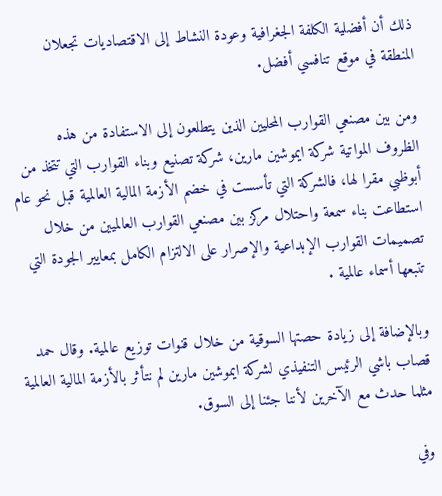ذلك أن أفضلية الكلفة الجغرافية وعودة النشاط إلى الاقتصاديات تجعلان المنطقة في موقع تنافسي أفضل.

ومن بين مصنعي القوارب المحليين الذين يتطلعون إلى الاستفادة من هذه الظروف المواتية شركة ايموشين مارين، شركة تصنيع وبناء القوارب التي تتخذ من أبوظبي مقرا لها، فالشركة التي تأسست في خضم الأزمة المالية العالمية قبل نحو عام استطاعت بناء سمعة واحتلال مركز بين مصنعي القوارب العالميين من خلال تصميمات القوارب الإبداعية والإصرار على الالتزام الكامل بمعايير الجودة التي تتبعها أسماء عالمية .

وبالإضافة إلى زيادة حصتها السوقية من خلال قنوات توزيع عالمية. وقال حمد قصاب باشي الرئيس التنفيذي لشركة ايموشين مارين لم نتأثر بالأزمة المالية العالمية مثلما حدث مع الآخرين لأننا جئنا إلى السوق.

وفي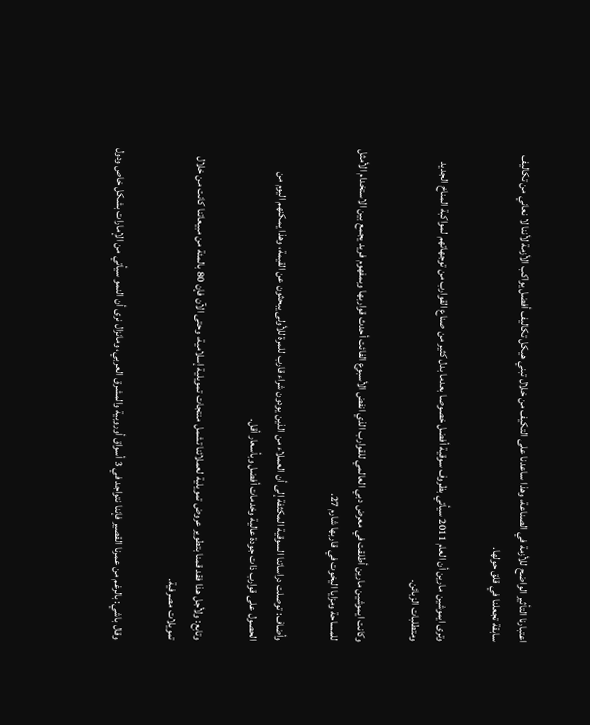اعتبارنا التأثير الواضح للأزمة في الصناعة، وهذا ساعدنا على التكيف من خلال تبني هيكل تكاليف أفضل يواكب الأزمة لأننا لا نعاني من تكاليف سابقة تجعلنا في قلق حولها.

وترى ايموشين مارين أن العام 2011 سيأتي بظروف سوقية أفضل خصوصا بعدما بدل كثير من صناع القوارب من توجهاتهم لمواكبة المناخ الجديد ومتطلبات الزبائن.

وكانت ايموشين مارين أطلقت في معرض دبي العالمي للقوارب الذي انفض الأسبوع الفائت أحدث قواربها وبمفهوم فريد يجمع بين الاستخدام الأمثل للمساحة ومزايا اليخوت في قاربها شارم 27.

وأضاف: توصلت دراساتنا السوقية المكثفة إلى أن العملاء من الذين يودون شراء قارب للمرة للأولى يبحثون عن القيمة، وهذا يمكنهم اليوم من الحصول على قوارب ذات جودة عالية وخدمات أفضل وبأسعار أقل.

وتابع: ولأجل هذا فقد قمنا بتطوير عروض تمويلية لعملائنا تشمل منتجات تمويلية إسلامية، وحتى الآن فإن 80 بالمئة من مبيعاتنا كانت من خلال تمويلات مصرفية.

وقال باشي: بالرغم من عمرنا القصير فإننا نتواجد في 3 أسواق أوروبية والمشرق العربي، ومانزال نرى أن النمو سيأتي من الإمارات بشكل خاص ودول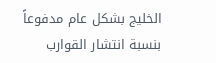الخليج بشكل عام مدفوعاً بنسبة انتشار القوارب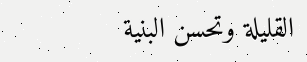القليلة وتحسن البنية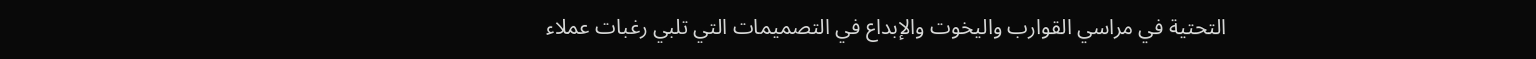التحتية في مراسي القوارب واليخوت والإبداع في التصميمات التي تلبي رغبات عملاء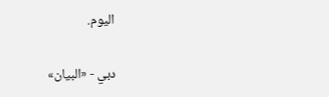اليوم.

دبي - «البيان»